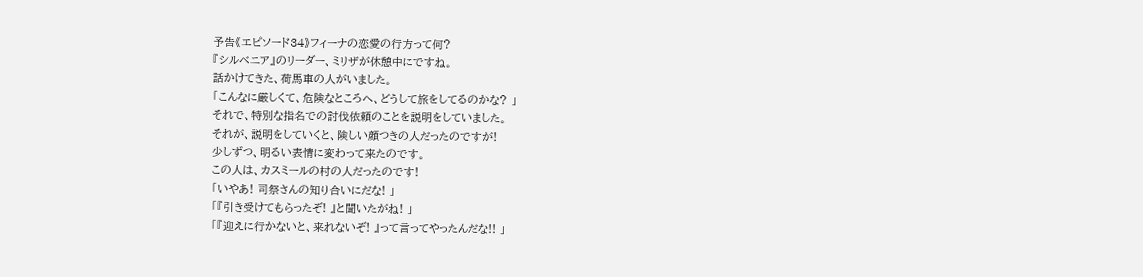予告《エピソード34》フィーナの恋愛の行方って何?
『シルベニア』のリーダー、ミリザが休憩中にですね。
話かけてきた、荷馬車の人がいました。
「こんなに厳しくて、危険なところへ、どうして旅をしてるのかな? 」
それで、特別な指名での討伐依頼のことを説明をしていました。
それが、説明をしていくと、険しい顔つきの人だったのですが!
少しずつ、明るい表情に変わって来たのです。
この人は、カスミールの村の人だったのです!
「いやあ! 司祭さんの知り合いにだな! 」
「『引き受けてもらったぞ! 』と聞いたがね! 」
「『迎えに行かないと、来れないぞ! 』って言ってやったんだな!! 」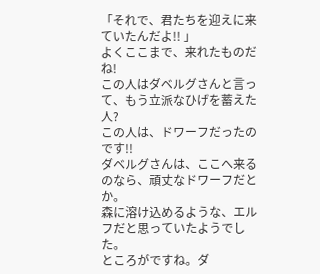「それで、君たちを迎えに来ていたんだよ!! 」
よくここまで、来れたものだね!
この人はダベルグさんと言って、もう立派なひげを蓄えた人?
この人は、ドワーフだったのです!!
ダベルグさんは、ここへ来るのなら、頑丈なドワーフだとか。
森に溶け込めるような、エルフだと思っていたようでした。
ところがですね。ダ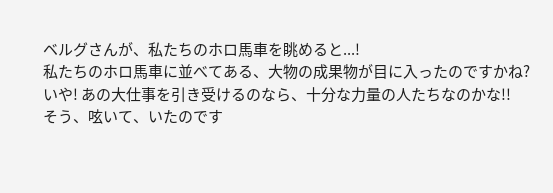ベルグさんが、私たちのホロ馬車を眺めると...!
私たちのホロ馬車に並べてある、大物の成果物が目に入ったのですかね?
いや! あの大仕事を引き受けるのなら、十分な力量の人たちなのかな!!
そう、呟いて、いたのです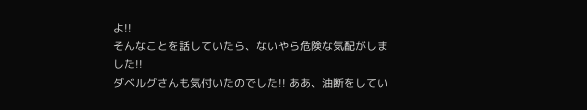よ!!
そんなことを話していたら、ないやら危険な気配がしました!!
ダベルグさんも気付いたのでした!! ああ、油断をしてい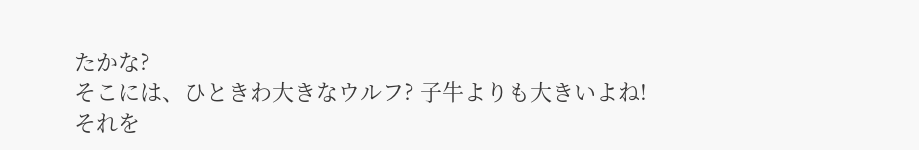たかな?
そこには、ひときわ大きなウルフ? 子牛よりも大きいよね!
それを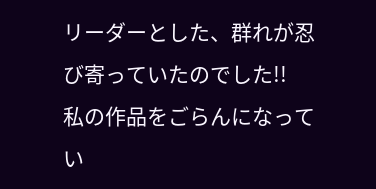リーダーとした、群れが忍び寄っていたのでした!!
私の作品をごらんになってい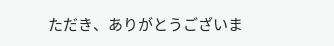ただき、ありがとうございま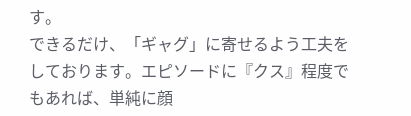す。
できるだけ、「ギャグ」に寄せるよう工夫をしております。エピソードに『クス』程度でもあれば、単純に顔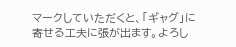マークしていただくと、「ギャグ」に寄せる工夫に張が出ます。よろし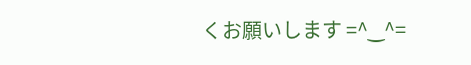くお願いします =^‿^=